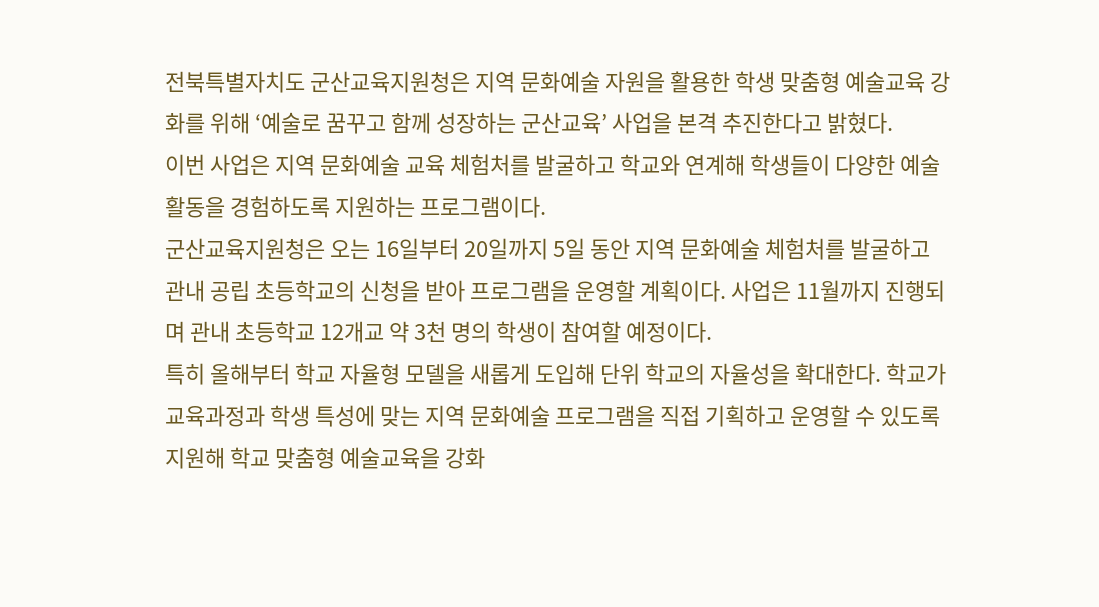전북특별자치도 군산교육지원청은 지역 문화예술 자원을 활용한 학생 맞춤형 예술교육 강화를 위해 ‘예술로 꿈꾸고 함께 성장하는 군산교육’ 사업을 본격 추진한다고 밝혔다.
이번 사업은 지역 문화예술 교육 체험처를 발굴하고 학교와 연계해 학생들이 다양한 예술 활동을 경험하도록 지원하는 프로그램이다.
군산교육지원청은 오는 16일부터 20일까지 5일 동안 지역 문화예술 체험처를 발굴하고 관내 공립 초등학교의 신청을 받아 프로그램을 운영할 계획이다. 사업은 11월까지 진행되며 관내 초등학교 12개교 약 3천 명의 학생이 참여할 예정이다.
특히 올해부터 학교 자율형 모델을 새롭게 도입해 단위 학교의 자율성을 확대한다. 학교가 교육과정과 학생 특성에 맞는 지역 문화예술 프로그램을 직접 기획하고 운영할 수 있도록 지원해 학교 맞춤형 예술교육을 강화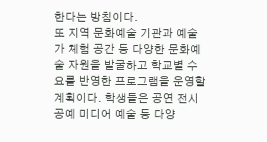한다는 방침이다.
또 지역 문화예술 기관과 예술가 체험 공간 등 다양한 문화예술 자원을 발굴하고 학교별 수요를 반영한 프로그램을 운영할 계획이다. 학생들은 공연 전시 공예 미디어 예술 등 다양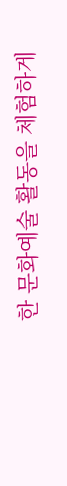한 문화예술 활동을 체험하게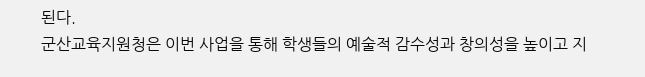된다.
군산교육지원청은 이번 사업을 통해 학생들의 예술적 감수성과 창의성을 높이고 지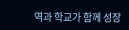역과 학교가 함께 성장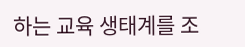하는 교육 생태계를 조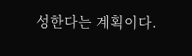성한다는 계획이다.